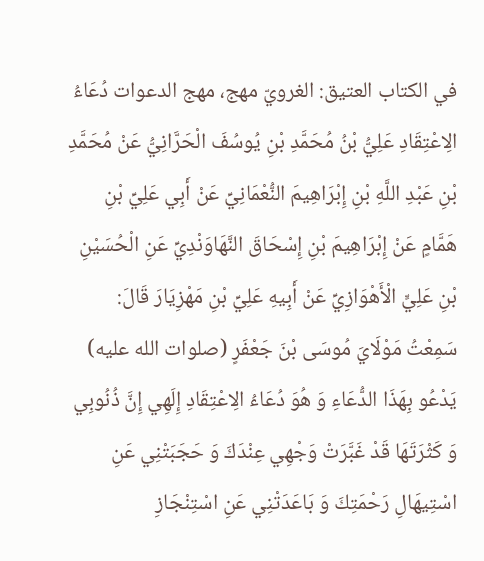في الكتاب العتيق: الغرويّ مهج، مهج الدعوات دُعَاءُ الِاعْتِقَادِ عَلِيُّ بْنُ مُحَمَّدِ بْنِ يُوسُفَ الْحَرَّانِيُّ عَنْ مُحَمَّدِ بْنِ عَبْدِ اللَّهِ بْنِ إِبْرَاهِيمَ النُّعْمَانِيِّ عَنْ أَبِي عَلِيِّ بْنِ هَمَّامٍ عَنْ إِبْرَاهِيمَ بْنِ إِسْحَاقَ النَّهَاوَنْدِيِّ عَنِ الْحُسَيْنِ بْنِ عَلِيٍّ الْأَهْوَازِيِّ عَنْ أَبِيهِ عَلِيِّ بْنِ مَهْزِيَارَ قَالَ: سَمِعْتُ مَوْلَايَ مُوسَى بْنَ جَعْفَرٍ (صلوات الله عليه) يَدْعُو بِهَذَا الدُّعَاءِ وَ هُوَ دُعَاءُ الِاعْتِقَادِ إِلَهِي إِنَّ ذُنُوبِي وَ كَثْرَتَهَا قَدْ غَبَّرَتْ وَجْهِي عِنْدَكَ وَ حَجَبَتْنِي عَنِ اسْتِيهَالِ رَحْمَتِكَ وَ بَاعَدَتْنِي عَنِ اسْتِنْجَازِ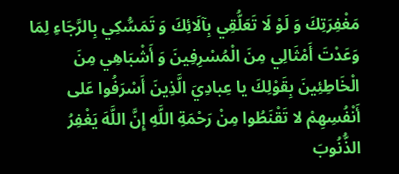مَغْفِرَتِكَ وَ لَوْ لَا تَعَلُّقِي بِآلَائِكَ وَ تَمَسُّكِي بِالرَّجَاءِ لِمَا وَعَدْتَ أَمْثَالِي مِنَ الْمُسْرِفِينَ وَ أَشْبَاهِي مِنَ الْخَاطِئِينَ بِقَوْلِكَ يا عِبادِيَ الَّذِينَ أَسْرَفُوا عَلى أَنْفُسِهِمْ لا تَقْنَطُوا مِنْ رَحْمَةِ اللَّهِ إِنَّ اللَّهَ يَغْفِرُ الذُّنُوبَ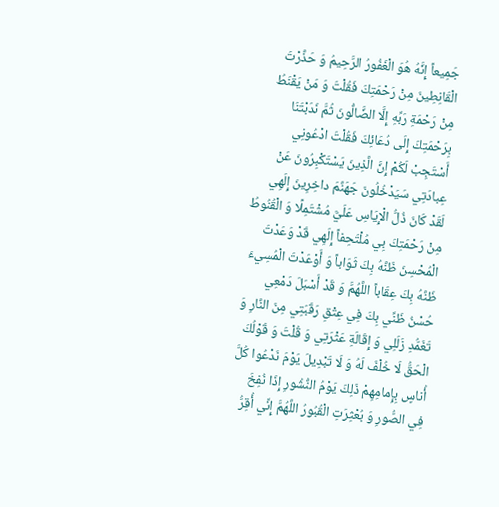جَمِيعاً إِنَّهُ هُوَ الْغَفُورُ الرَّحِيمُ وَ حَذَّرْتَ الْقَانِطِينَ مِنْ رَحْمَتِكَ فَقُلْتَ وَ مَنْ يَقْنَطُ مِنْ رَحْمَةِ رَبِّهِ إِلَّا الضَّالُّونَ ثُمَّ نَدَبْتَنَا بِرَحْمَتِكَ إِلَى دُعَائِكَ فَقُلْتَ ادْعُونِي أَسْتَجِبْ لَكُمْ إِنَّ الَّذِينَ يَسْتَكْبِرُونَ عَنْ عِبادَتِي سَيَدْخُلُونَ جَهَنَّمَ داخِرِينَ إِلَهِي لَقَدْ كَانَ ذُلُّ الْإِيَاسِ عَلَيَّ مُشْتَمِلًا وَ الْقُنُوطُ مِنْ رَحْمَتِكَ بِي مُلْتَحِفاً إِلَهِي قَدْ وَعَدْتَ الْمُحْسِنَ ظَنَّهُ بِكَ ثَوَاباً وَ أَوْعَدْتَ الْمُسِيءَ ظَنَّهُ بِكَ عِقَاباً اللَّهُمَّ وَ قَدْ أَسْبَلَ دَمْعِي حُسْنُ ظَنِّي بِكَ فِي عِتْقِ رَقَبَتِي مِنَ النَّارِ وَ تَغَمُّدِ زَلَلِي وَ إِقَالَةِ عَثْرَتِي وَ قُلْتَ وَ قَوْلُكَ الْحَقُّ لَا خُلْفَ لَهُ وَ لَا تَبْدِيلَ يَوْمَ نَدْعُوا كُلَّ أُناسٍ بِإِمامِهِمْ ذَلِكَ يَوْمُ النُّشُورِ إِذَا نُفِخَ فِي الصُّورِ وَ بُعْثِرَتِ الْقُبُورُ اللَّهُمَّ إِنِّي أُقِرُّ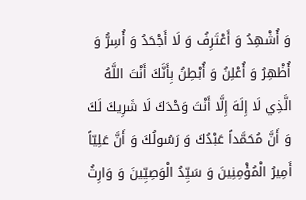وَ أُشْهِدُ وَ أَعْتَرِفُ وَ لَا أَجْحَدُ وَ أُسِرُّ وَ أُظْهِرُ وَ أُعْلِنُ وَ أُبْطِنُ بِأَنَّكَ أَنْتَ اللَّهُ الَّذِي لَا إِلَهَ إِلَّا أَنْتَ وَحْدَكَ لَا شَرِيكَ لَكَ وَ أَنَّ مُحَمَّداً عَبْدُكَ وَ رَسُولُكَ وَ أَنَّ عَلِيّاً أَمِيرُ الْمُؤْمِنِينَ وَ سَيِّدُ الْوَصِيِّينَ وَ وَارِثُ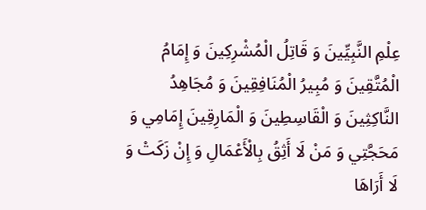عِلْمِ النَّبِيِّينَ وَ قَاتِلُ الْمُشْرِكِينَ وَ إِمَامُ الْمُتَّقِينَ وَ مُبِيرُ الْمُنَافِقِينَ وَ مُجَاهِدُ النَّاكِثِينَ وَ الْقَاسِطِينَ وَ الْمَارِقِينَ إِمَامِي وَ مَحَجَّتِي وَ مَنْ لَا أَثِقُ بِالْأَعْمَالِ وَ إِنْ زَكَتْ وَ لَا أَرَاهَا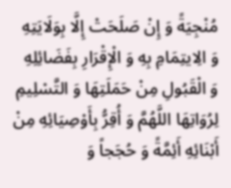مُنْجِيَةً وَ إِنْ صَلَحَتْ إِلَّا بِوَلَايَتِهِ وَ الِايتِمَامِ بِهِ وَ الْإِقْرَارِ بِفَضَائِلِهِ وَ الْقَبُولِ مِنْ حَمَلَتِهَا وَ التَّسْلِيمِ لِرُوَاتِهَا اللَّهُمَّ وَ أُقِرُّ بِأَوْصِيَائِهِ مِنْ أَبْنَائِهِ أَئِمَّةً وَ حُجَجاً وَ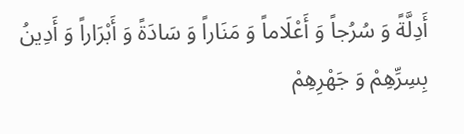أَدِلَّةً وَ سُرُجاً وَ أَعْلَاماً وَ مَنَاراً وَ سَادَةً وَ أَبْرَاراً وَ أَدِينُ بِسِرِّهِمْ وَ جَهْرِهِمْ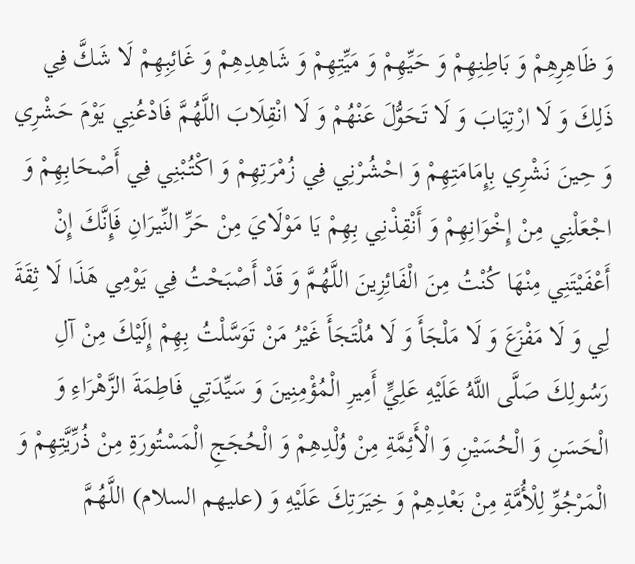وَ ظَاهِرِهِمْ وَ بَاطِنِهِمْ وَ حَيِّهِمْ وَ مَيِّتِهِمْ وَ شَاهِدِهِمْ وَ غَائِبِهِمْ لَا شَكَّ فِي ذَلِكَ وَ لَا ارْتِيَابَ وَ لَا تَحَوُّلَ عَنْهُمْ وَ لَا انْقِلَابَ اللَّهُمَّ فَادْعُنِي يَوْمَ حَشْرِي وَ حِينَ نَشْرِي بِإِمَامَتِهِمْ وَ احْشُرْنِي فِي زُمْرَتِهِمْ وَ اكْتُبْنِي فِي أَصْحَابِهِمْ وَ اجْعَلْنِي مِنْ إِخْوَانِهِمْ وَ أَنْقِذْنِي بِهِمْ يَا مَوْلَايَ مِنْ حَرِّ النِّيرَانِ فَإِنَّكَ إِنْ أَعْفَيْتَنِي مِنْهَا كُنْتُ مِنَ الْفَائِزِينَ اللَّهُمَّ وَ قَدْ أَصْبَحْتُ فِي يَوْمِي هَذَا لَا ثِقَةَ لِي وَ لَا مَفْزَعَ وَ لَا مَلْجَأَ وَ لَا مُلْتَجَأَ غَيْرُ مَنْ تَوَسَّلْتُ بِهِمْ إِلَيْكَ مِنْ آلِ رَسُولِكَ صَلَّى اللَّهُ عَلَيْهِ عَلِيٍّ أَمِيرِ الْمُؤْمِنِينَ وَ سَيِّدَتِي فَاطِمَةَ الزَّهْرَاءِ وَ الْحَسَنِ وَ الْحُسَيْنِ وَ الْأَئِمَّةِ مِنْ وُلْدِهِمْ وَ الْحُجَجِ الْمَسْتُورَةِ مِنْ ذُرِّيَّتِهِمْ وَ الْمَرْجُوِّ لِلْأُمَّةِ مِنْ بَعْدِهِمْ وَ خِيَرَتِكَ عَلَيْهِ وَ (عليهم السلام) اللَّهُمَّ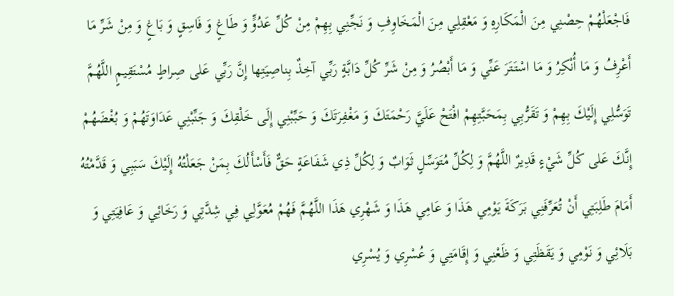فَاجْعَلْهُمْ حِصْنِي مِنَ الْمَكَارِهِ وَ مَعْقِلِي مِنَ الْمَخَاوِفِ وَ نَجِّنِي بِهِمْ مِنْ كُلِّ عَدُوٍّ وَ طَاغٍ وَ فَاسِقٍ وَ بَاغٍ وَ مِنْ شَرِّ مَا أَعْرِفُ وَ مَا أُنْكِرُ وَ مَا اسْتَتَرَ عَنِّي وَ مَا أَبْصُرُ وَ مِنْ شَرِّ كُلِّ دَابَّةٍ رَبِّي آخِذٌ بِناصِيَتِها إِنَّ رَبِّي عَلى صِراطٍ مُسْتَقِيمٍ اللَّهُمَّ تَوَسُّلِي إِلَيْكَ بِهِمْ وَ تَقَرُّبِي بِمَحَبَّتِهِمْ افْتَحْ عَلَيَّ رَحْمَتَكَ وَ مَغْفِرَتَكَ وَ حَبِّبْنِي إِلَى خَلْقِكَ وَ جَنِّبْنِي عَدَاوَتَهُمْ وَ بُغْضَهُمْ إِنَّكَ عَلى كُلِّ شَيْءٍ قَدِيرٌ اللَّهُمَّ وَ لِكُلِّ مُتَوَسِّلٍ ثَوَابٌ وَ لِكُلِّ ذِي شَفَاعَةٍ حَقٌّ فَأَسْأَلُكَ بِمَنْ جَعَلْتُهُ إِلَيْكَ سَبَبِي وَ قَدَّمْتُهُ أَمَامَ طَلِبَتِي أَنْ تُعَرِّفَنِي بَرَكَةَ يَوْمِي هَذَا وَ عَامِي هَذَا وَ شَهْرِي هَذَا اللَّهُمَّ فَهُمْ مُعَوَّلِي فِي شِدَّتِي وَ رَخَائِي وَ عَافِيَتِي وَ بَلَائِي وَ نَوْمِي وَ يَقَظَتِي وَ ظَعْنِي وَ إِقَامَتِي وَ عُسْرِي وَ يُسْرِي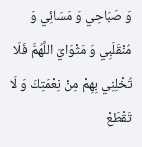وَ صَبَاحِي وَ مَسَائِي وَ مُنْقَلَبِي وَ مَثْوَايَ اللَّهُمَّ فَلَا تُخْلِنِي بِهِمْ مِنْ نِعْمَتِكَ وَ لَا تَقْطَعْ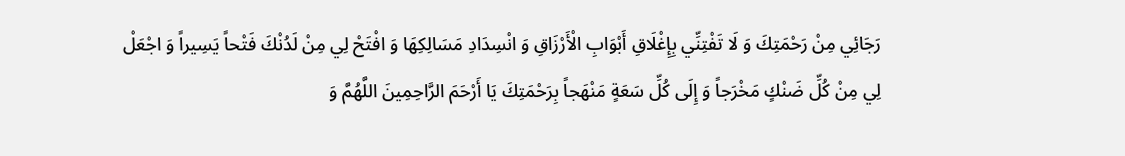رَجَائِي مِنْ رَحْمَتِكَ وَ لَا تَفْتِنِّي بِإِغْلَاقِ أَبْوَابِ الْأَرْزَاقِ وَ انْسِدَادِ مَسَالِكِهَا وَ افْتَحْ لِي مِنْ لَدُنْكَ فَتْحاً يَسِيراً وَ اجْعَلْ لِي مِنْ كُلِّ ضَنْكٍ مَخْرَجاً وَ إِلَى كُلِّ سَعَةٍ مَنْهَجاً بِرَحْمَتِكَ يَا أَرْحَمَ الرَّاحِمِينَ اللَّهُمَّ وَ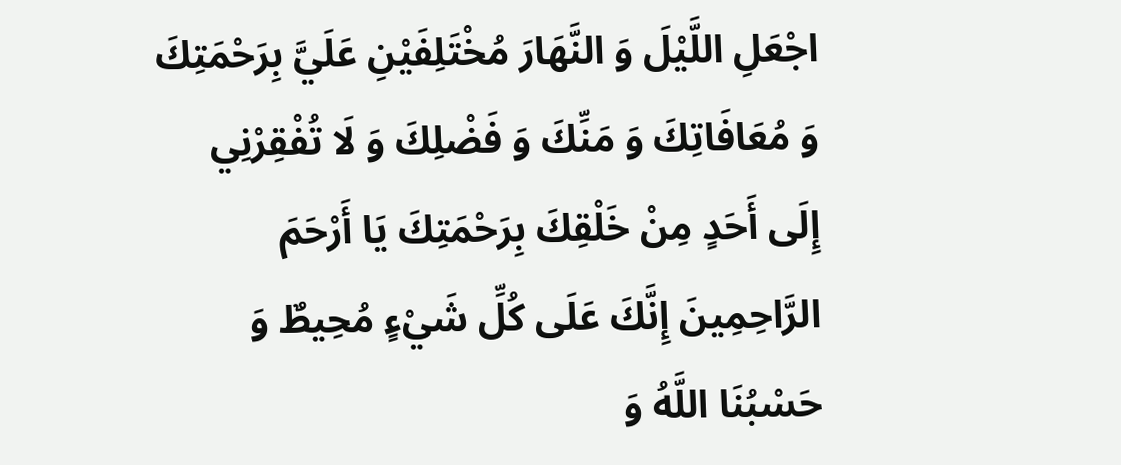اجْعَلِ اللَّيْلَ وَ النَّهَارَ مُخْتَلِفَيْنِ عَلَيَّ بِرَحْمَتِكَ وَ مُعَافَاتِكَ وَ مَنِّكَ وَ فَضْلِكَ وَ لَا تُفْقِرْنِي إِلَى أَحَدٍ مِنْ خَلْقِكَ بِرَحْمَتِكَ يَا أَرْحَمَ الرَّاحِمِينَ إِنَّكَ عَلَى كُلِّ شَيْءٍ مُحِيطٌ وَ حَسْبُنَا اللَّهُ وَ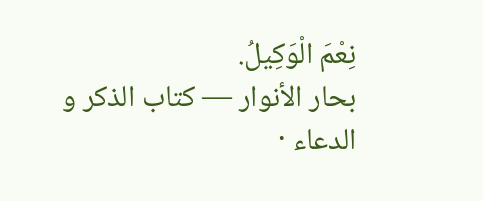نِعْمَ الْوَكِيلُ.
بحار الأنوار — كتاب الذكر و الدعاء ·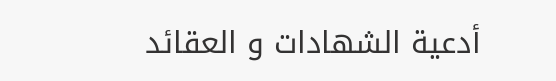أدعية الشهادات و العقائد